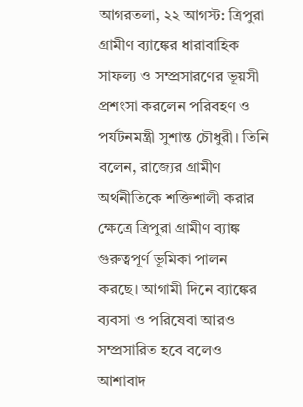আগরতলা, ২২ আগস্ট: ত্রিপুরা গ্রামীণ ব্যাঙ্কের ধারাবাহিক সাফল্য ও সম্প্রসারণের ভূয়সী প্রশংসা করলেন পরিবহণ ও পর্যটনমন্ত্রী সুশান্ত চৌধুরী। তিনি বলেন, রাজ্যের গ্রামীণ অর্থনীতিকে শক্তিশালী করার ক্ষেত্রে ত্রিপুরা গ্রামীণ ব্যাঙ্ক গুরুত্বপূর্ণ ভূমিকা পালন করছে। আগামী দিনে ব্যাঙ্কের ব্যবসা ও পরিষেবা আরও সম্প্রসারিত হবে বলেও আশাবাদ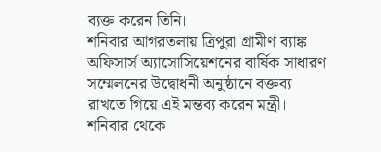ব্যক্ত করেন তিনি।
শনিবার আগরতলায় ত্রিপুরা গ্রামীণ ব্যাঙ্ক অফিসার্স অ্যাসোসিয়েশনের বার্ষিক সাধারণ সম্মেলনের উদ্বোধনী অনুষ্ঠানে বক্তব্য রাখতে গিয়ে এই মন্তব্য করেন মন্ত্রী। শনিবার থেকে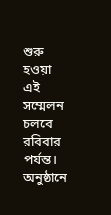শুরু হওয়া এই সম্মেলন চলবে রবিবার পর্যন্ত।
অনুষ্ঠানে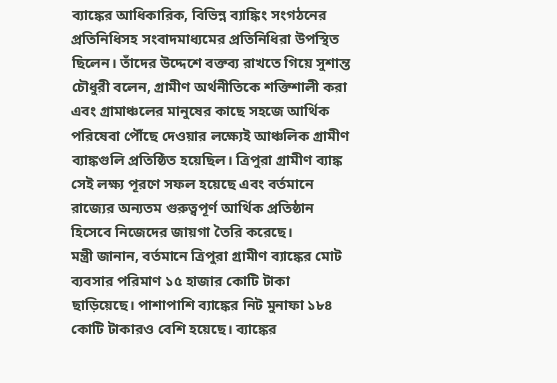ব্যাঙ্কের আধিকারিক, বিভিন্ন ব্যাঙ্কিং সংগঠনের প্রতিনিধিসহ সংবাদমাধ্যমের প্রতিনিধিরা উপস্থিত ছিলেন। তাঁদের উদ্দেশে বক্তব্য রাখতে গিয়ে সুশান্ত চৌধুরী বলেন, গ্রামীণ অর্থনীতিকে শক্তিশালী করা এবং গ্রামাঞ্চলের মানুষের কাছে সহজে আর্থিক পরিষেবা পৌঁছে দেওয়ার লক্ষ্যেই আঞ্চলিক গ্রামীণ ব্যাঙ্কগুলি প্রতিষ্ঠিত হয়েছিল। ত্রিপুরা গ্রামীণ ব্যাঙ্ক সেই লক্ষ্য পূরণে সফল হয়েছে এবং বর্তমানে রাজ্যের অন্যতম গুরুত্বপূর্ণ আর্থিক প্রতিষ্ঠান হিসেবে নিজেদের জায়গা তৈরি করেছে।
মন্ত্রী জানান, বর্তমানে ত্রিপুরা গ্রামীণ ব্যাঙ্কের মোট ব্যবসার পরিমাণ ১৫ হাজার কোটি টাকা ছাড়িয়েছে। পাশাপাশি ব্যাঙ্কের নিট মুনাফা ১৮৪ কোটি টাকারও বেশি হয়েছে। ব্যাঙ্কের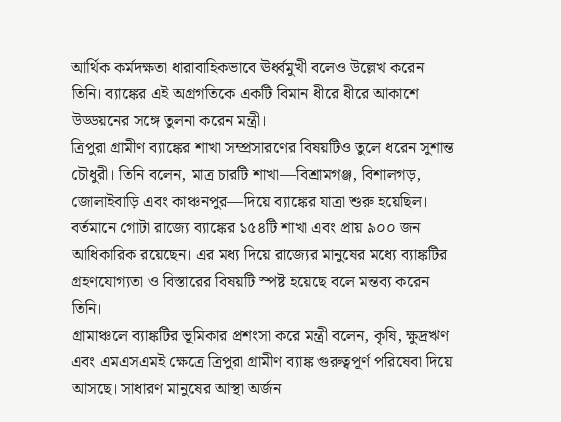আর্থিক কর্মদক্ষতা ধারাবাহিকভাবে ঊর্ধ্বমুখী বলেও উল্লেখ করেন তিনি। ব্যাঙ্কের এই অগ্রগতিকে একটি বিমান ধীরে ধীরে আকাশে উড্ডয়নের সঙ্গে তুলনা করেন মন্ত্রী।
ত্রিপুরা গ্রামীণ ব্যাঙ্কের শাখা সম্প্রসারণের বিষয়টিও তুলে ধরেন সুশান্ত চৌধুরী। তিনি বলেন, মাত্র চারটি শাখা—বিশ্রামগঞ্জ, বিশালগড়, জোলাইবাড়ি এবং কাঞ্চনপুর—দিয়ে ব্যাঙ্কের যাত্রা শুরু হয়েছিল। বর্তমানে গোটা রাজ্যে ব্যাঙ্কের ১৫৪টি শাখা এবং প্রায় ৯০০ জন আধিকারিক রয়েছেন। এর মধ্য দিয়ে রাজ্যের মানুষের মধ্যে ব্যাঙ্কটির গ্রহণযোগ্যতা ও বিস্তারের বিষয়টি স্পষ্ট হয়েছে বলে মন্তব্য করেন তিনি।
গ্রামাঞ্চলে ব্যাঙ্কটির ভূমিকার প্রশংসা করে মন্ত্রী বলেন, কৃষি, ক্ষুদ্রঋণ এবং এমএসএমই ক্ষেত্রে ত্রিপুরা গ্রামীণ ব্যাঙ্ক গুরুত্বপূর্ণ পরিষেবা দিয়ে আসছে। সাধারণ মানুষের আস্থা অর্জন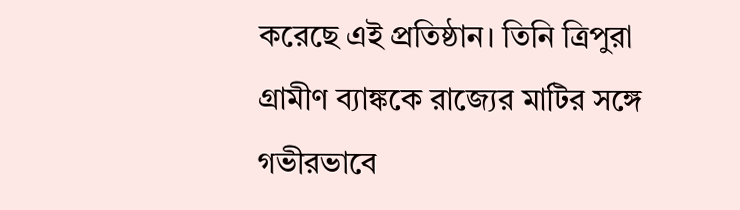করেছে এই প্রতিষ্ঠান। তিনি ত্রিপুরা গ্রামীণ ব্যাঙ্ককে রাজ্যের মাটির সঙ্গে গভীরভাবে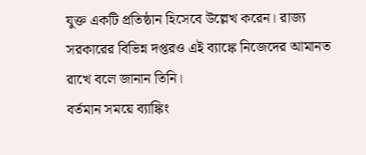যুক্ত একটি প্রতিষ্ঠান হিসেবে উল্লেখ করেন। রাজ্য সরকারের বিভিন্ন দপ্তরও এই ব্যাঙ্কে নিজেদের আমানত রাখে বলে জানান তিনি।
বর্তমান সময়ে ব্যাঙ্কিং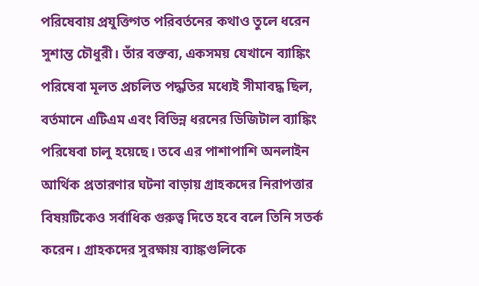পরিষেবায় প্রযুক্তিগত পরিবর্তনের কথাও তুলে ধরেন সুশান্ত চৌধুরী। তাঁর বক্তব্য, একসময় যেখানে ব্যাঙ্কিং পরিষেবা মূলত প্রচলিত পদ্ধতির মধ্যেই সীমাবদ্ধ ছিল, বর্তমানে এটিএম এবং বিভিন্ন ধরনের ডিজিটাল ব্যাঙ্কিং পরিষেবা চালু হয়েছে। তবে এর পাশাপাশি অনলাইন আর্থিক প্রতারণার ঘটনা বাড়ায় গ্রাহকদের নিরাপত্তার বিষয়টিকেও সর্বাধিক গুরুত্ব দিতে হবে বলে তিনি সতর্ক করেন। গ্রাহকদের সুরক্ষায় ব্যাঙ্কগুলিকে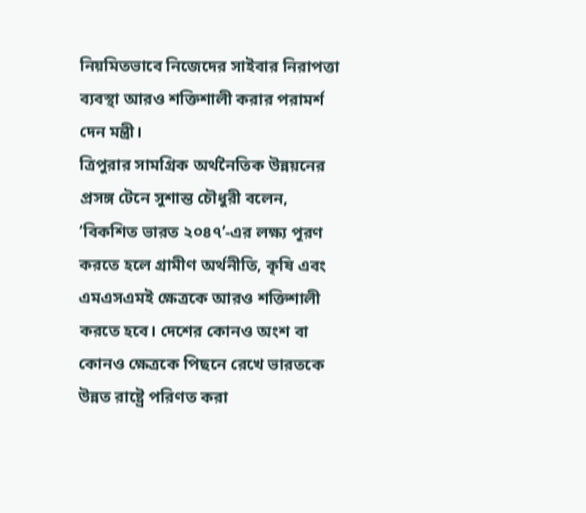নিয়মিতভাবে নিজেদের সাইবার নিরাপত্তা ব্যবস্থা আরও শক্তিশালী করার পরামর্শ দেন মন্ত্রী।
ত্রিপুরার সামগ্রিক অর্থনৈতিক উন্নয়নের প্রসঙ্গ টেনে সুশান্ত চৌধুরী বলেন, ‘বিকশিত ভারত ২০৪৭’-এর লক্ষ্য পূরণ করতে হলে গ্রামীণ অর্থনীতি, কৃষি এবং এমএসএমই ক্ষেত্রকে আরও শক্তিশালী করতে হবে। দেশের কোনও অংশ বা কোনও ক্ষেত্রকে পিছনে রেখে ভারতকে উন্নত রাষ্ট্রে পরিণত করা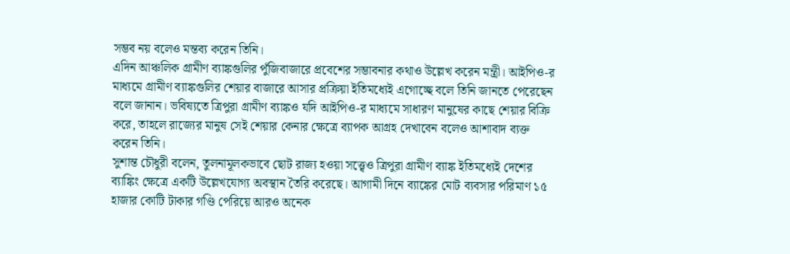সম্ভব নয় বলেও মন্তব্য করেন তিনি।
এদিন আঞ্চলিক গ্রামীণ ব্যাঙ্কগুলির পুঁজিবাজারে প্রবেশের সম্ভাবনার কথাও উল্লেখ করেন মন্ত্রী। আইপিও-র মাধ্যমে গ্রামীণ ব্যাঙ্কগুলির শেয়ার বাজারে আসার প্রক্রিয়া ইতিমধ্যেই এগোচ্ছে বলে তিনি জানতে পেরেছেন বলে জানান। ভবিষ্যতে ত্রিপুরা গ্রামীণ ব্যাঙ্কও যদি আইপিও-র মাধ্যমে সাধারণ মানুষের কাছে শেয়ার বিক্রি করে, তাহলে রাজ্যের মানুষ সেই শেয়ার কেনার ক্ষেত্রে ব্যাপক আগ্রহ দেখাবেন বলেও আশাবাদ ব্যক্ত করেন তিনি।
সুশান্ত চৌধুরী বলেন, তুলনামূলকভাবে ছোট রাজ্য হওয়া সত্ত্বেও ত্রিপুরা গ্রামীণ ব্যাঙ্ক ইতিমধ্যেই দেশের ব্যাঙ্কিং ক্ষেত্রে একটি উল্লেখযোগ্য অবস্থান তৈরি করেছে। আগামী দিনে ব্যাঙ্কের মোট ব্যবসার পরিমাণ ১৫ হাজার কোটি টাকার গণ্ডি পেরিয়ে আরও অনেক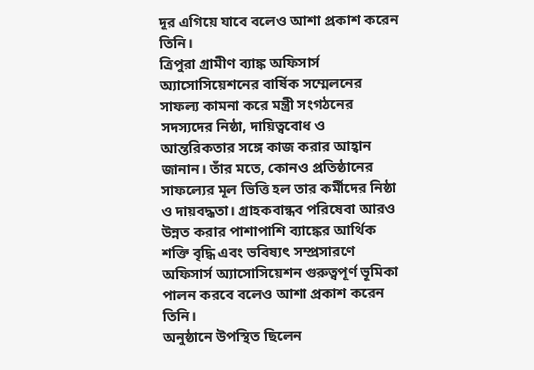দূর এগিয়ে যাবে বলেও আশা প্রকাশ করেন তিনি।
ত্রিপুরা গ্রামীণ ব্যাঙ্ক অফিসার্স অ্যাসোসিয়েশনের বার্ষিক সম্মেলনের সাফল্য কামনা করে মন্ত্রী সংগঠনের সদস্যদের নিষ্ঠা, দায়িত্ববোধ ও আন্তরিকতার সঙ্গে কাজ করার আহ্বান জানান। তাঁর মতে, কোনও প্রতিষ্ঠানের সাফল্যের মূল ভিত্তি হল তার কর্মীদের নিষ্ঠা ও দায়বদ্ধতা। গ্রাহকবান্ধব পরিষেবা আরও উন্নত করার পাশাপাশি ব্যাঙ্কের আর্থিক শক্তি বৃদ্ধি এবং ভবিষ্যৎ সম্প্রসারণে অফিসার্স অ্যাসোসিয়েশন গুরুত্বপূর্ণ ভূমিকা পালন করবে বলেও আশা প্রকাশ করেন তিনি।
অনুষ্ঠানে উপস্থিত ছিলেন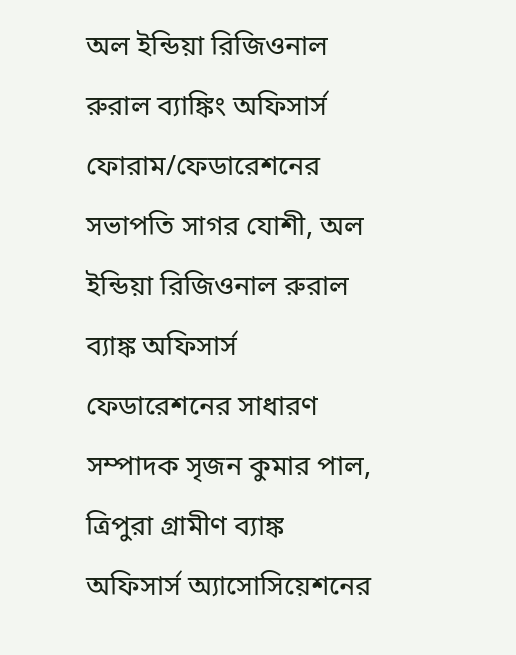অল ইন্ডিয়া রিজিওনাল রুরাল ব্যাঙ্কিং অফিসার্স ফোরাম/ফেডারেশনের সভাপতি সাগর যোশী, অল ইন্ডিয়া রিজিওনাল রুরাল ব্যাঙ্ক অফিসার্স ফেডারেশনের সাধারণ সম্পাদক সৃজন কুমার পাল, ত্রিপুরা গ্রামীণ ব্যাঙ্ক অফিসার্স অ্যাসোসিয়েশনের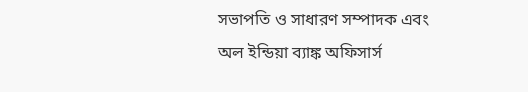সভাপতি ও সাধারণ সম্পাদক এবং অল ইন্ডিয়া ব্যাঙ্ক অফিসার্স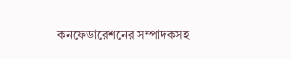কনফেডারেশনের সম্পাদকসহ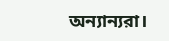অন্যান্যরা।